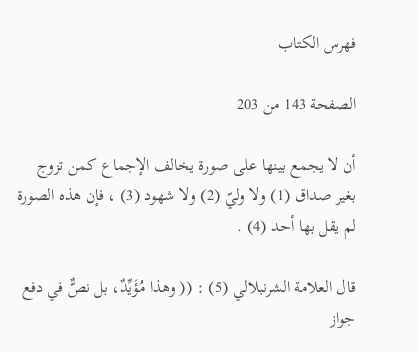فهرس الكتاب

الصفحة 143 من 203

أن لا يجمع بينها على صورة يخالف الإجماع كمن تزوج بغير صداق (1) ولا وليّ (2) ولا شهود (3) ، فإن هذه الصورة لم يقل بها أحد (4) .

قال العلامة الشرنبلالي (5) : (( وهذا مُؤَيِّدٌ، بل نصٌّ في دفع جواز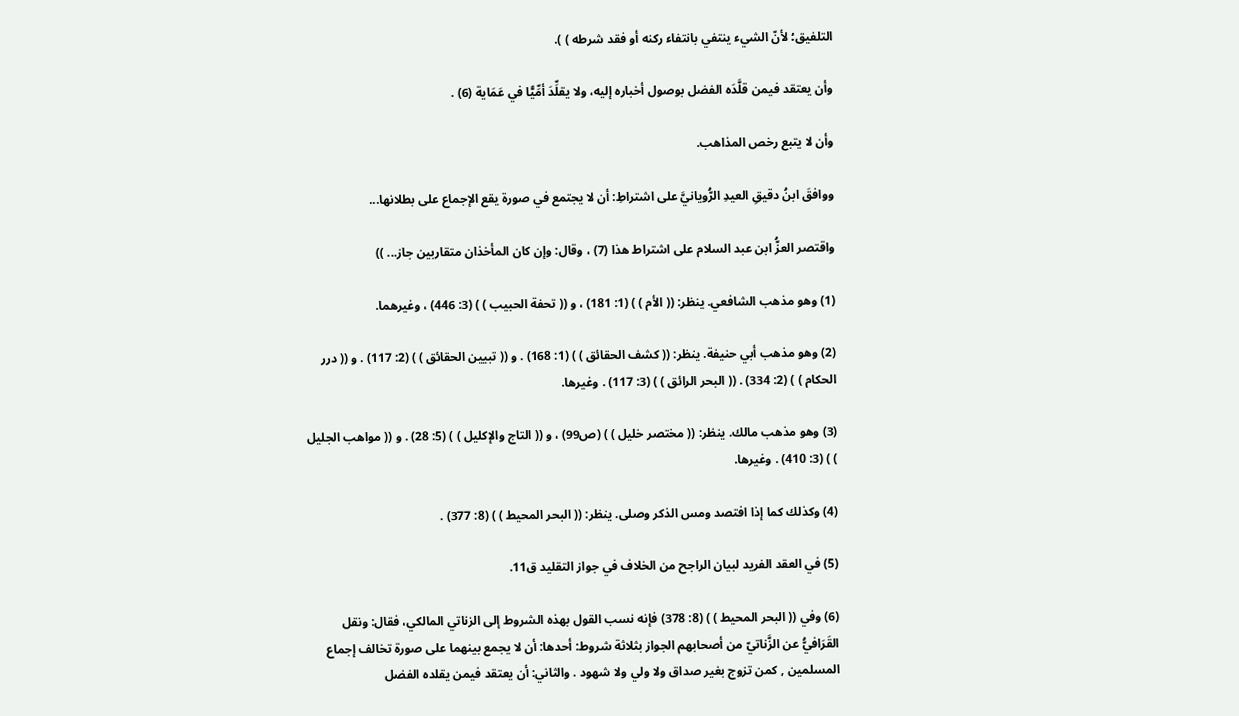التلفيق؛ لأنّ الشيء ينتفي بانتفاء ركنه أو فقد شرطه ) ).

وأن يعتقد فيمن قلَّدَه الفضل بوصول أخباره إليه، ولا يقلِّدَ أمِّيًّا في عَمَاية (6) .

وأن لا يتبع رخص المذاهب.

ووافقَ ابنُ دقيقِ العيدِ الرُّويانيَّ على اشتراطِ: أن لا يجتمع في صورة يقع الإجماع على بطلانها...

واقتصر العزُّ ابن عبد السلام على اشتراط هذا (7) ، وقال: وإن كان المأخذان متقاربين جاز... ))

(1) وهو مذهب الشافعي. ينظر: (( الأم ) ) (1: 181) ، و (( تحفة الحبيب ) ) (3: 446) ، وغيرهما.

(2) وهو مذهب أبي حنيفة. ينظر: (( كشف الحقائق ) ) (1: 168) . و (( تبيين الحقائق ) ) (2: 117) . و (( درر الحكام ) ) (2: 334) . (( البحر الرائق ) ) (3: 117) . وغيرها.

(3) وهو مذهب مالك. ينظر: (( مختصر خليل ) ) (ص99) ، و (( التاج والإكليل ) ) (5: 28) . و (( مواهب الجليل ) ) (3: 410) . وغيرها.

(4) وكذلك كما إذا افتصد ومس الذكر وصلى. ينظر: (( البحر المحيط ) ) (8: 377) .

(5) في العقد الفريد لبيان الراجح من الخلاف في جواز التقليد ق11.

(6) وفي (( البحر المحيط ) ) (8: 378) فإنه نسب القول بهذه الشروط إلى الزناتي المالكي، فقال: ونقل القَرَافيُّ عن الزَّناتيّ من أصحابهم الجواز بثلاثة شروط: أحدها: أن لا يجمع بينهما على صورة تخالف إجماع المسلمين , كمن تزوج بغير صداق ولا ولي ولا شهود . والثاني: أن يعتقد فيمن يقلده الفضل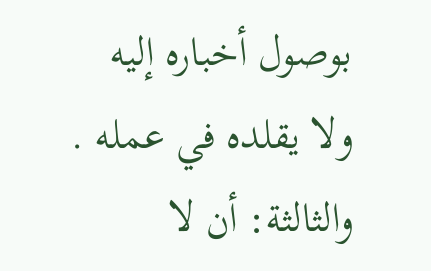بوصول أخباره إليه ولا يقلده في عمله . والثالثة: أن لا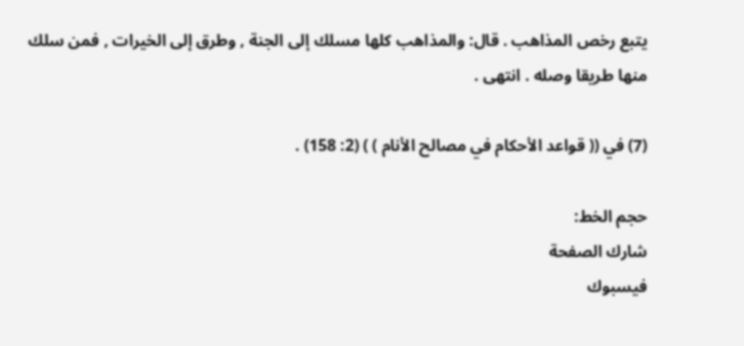يتبع رخص المذاهب . قال: والمذاهب كلها مسلك إلى الجنة , وطرق إلى الخيرات , فمن سلك منها طريقا وصله . انتهى .

(7) في (( قواعد الأحكام في مصالح الأنام ) ) (2: 158) .

حجم الخط:
شارك الصفحة
فيسبوك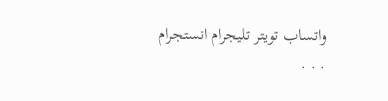واتساب تويتر تليجرام انستجرام
. . .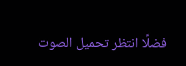فضلًا انتظر تحميل الصوت